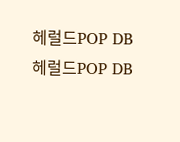헤럴드POP DB
헤럴드POP DB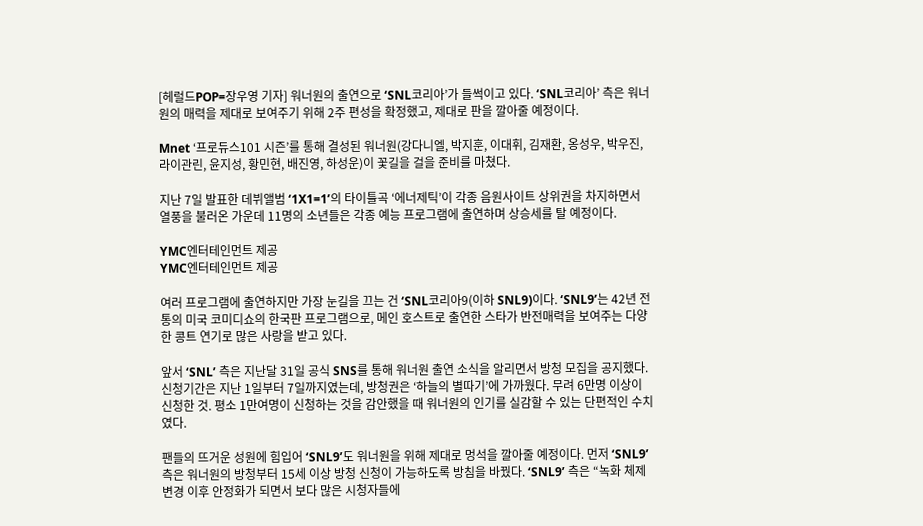[헤럴드POP=장우영 기자] 워너원의 출연으로 ‘SNL코리아’가 들썩이고 있다. ‘SNL코리아’ 측은 워너원의 매력을 제대로 보여주기 위해 2주 편성을 확정했고, 제대로 판을 깔아줄 예정이다.

Mnet ‘프로듀스101 시즌’를 통해 결성된 워너원(강다니엘, 박지훈, 이대휘, 김재환, 옹성우, 박우진, 라이관린, 윤지성, 황민현, 배진영, 하성운)이 꽃길을 걸을 준비를 마쳤다.

지난 7일 발표한 데뷔앨범 ‘1X1=1’의 타이틀곡 ‘에너제틱’이 각종 음원사이트 상위권을 차지하면서 열풍을 불러온 가운데 11명의 소년들은 각종 예능 프로그램에 출연하며 상승세를 탈 예정이다.

YMC엔터테인먼트 제공
YMC엔터테인먼트 제공

여러 프로그램에 출연하지만 가장 눈길을 끄는 건 ‘SNL코리아9(이하 SNL9)이다. ‘SNL9’는 42년 전통의 미국 코미디쇼의 한국판 프로그램으로, 메인 호스트로 출연한 스타가 반전매력을 보여주는 다양한 콩트 연기로 많은 사랑을 받고 있다.

앞서 ‘SNL’ 측은 지난달 31일 공식 SNS를 통해 워너원 출연 소식을 알리면서 방청 모집을 공지했다. 신청기간은 지난 1일부터 7일까지였는데, 방청권은 ‘하늘의 별따기’에 가까웠다. 무려 6만명 이상이 신청한 것. 평소 1만여명이 신청하는 것을 감안했을 때 워너원의 인기를 실감할 수 있는 단편적인 수치였다.

팬들의 뜨거운 성원에 힘입어 ‘SNL9’도 워너원을 위해 제대로 멍석을 깔아줄 예정이다. 먼저 ‘SNL9’ 측은 워너원의 방청부터 15세 이상 방청 신청이 가능하도록 방침을 바꿨다. ‘SNL9’ 측은 “녹화 체제 변경 이후 안정화가 되면서 보다 많은 시청자들에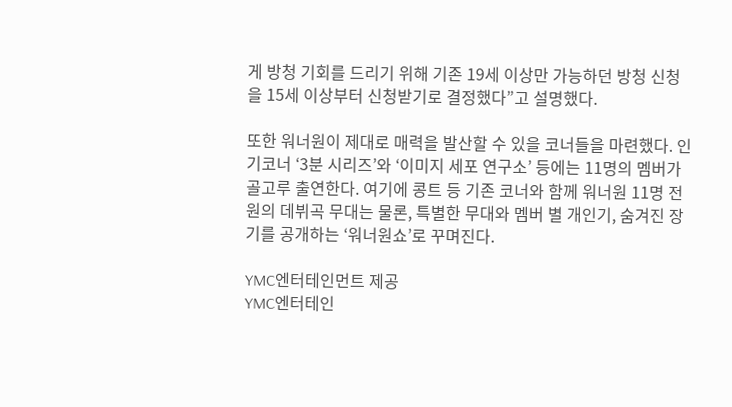게 방청 기회를 드리기 위해 기존 19세 이상만 가능하던 방청 신청을 15세 이상부터 신청받기로 결정했다”고 설명했다.

또한 워너원이 제대로 매력을 발산할 수 있을 코너들을 마련했다. 인기코너 ‘3분 시리즈’와 ‘이미지 세포 연구소’ 등에는 11명의 멤버가 골고루 출연한다. 여기에 콩트 등 기존 코너와 함께 워너원 11명 전원의 데뷔곡 무대는 물론, 특별한 무대와 멤버 별 개인기, 숨겨진 장기를 공개하는 ‘워너원쇼’로 꾸며진다.

YMC엔터테인먼트 제공
YMC엔터테인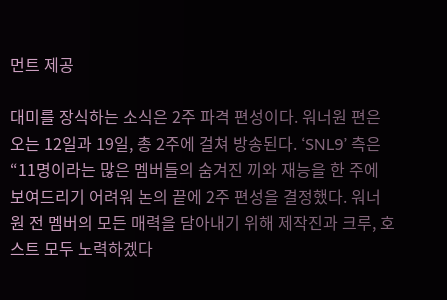먼트 제공

대미를 장식하는 소식은 2주 파격 편성이다. 워너원 편은 오는 12일과 19일, 총 2주에 걸쳐 방송된다. ‘SNL9’ 측은 “11명이라는 많은 멤버들의 숨겨진 끼와 재능을 한 주에 보여드리기 어려워 논의 끝에 2주 편성을 결정했다. 워너원 전 멤버의 모든 매력을 담아내기 위해 제작진과 크루, 호스트 모두 노력하겠다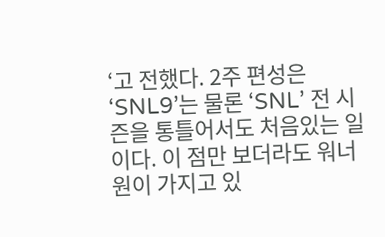‘고 전했다. 2주 편성은 ‘SNL9’는 물론 ‘SNL’ 전 시즌을 통틀어서도 처음있는 일이다. 이 점만 보더라도 워너원이 가지고 있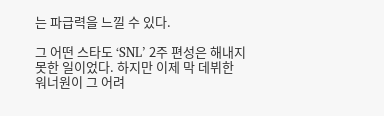는 파급력을 느낄 수 있다.

그 어떤 스타도 ‘SNL’ 2주 편성은 해내지 못한 일이었다. 하지만 이제 막 데뷔한 워너원이 그 어려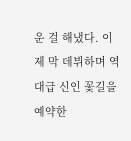운 걸 해냈다. 이제 막 데뷔하며 역대급 신인 꽃길을 예약한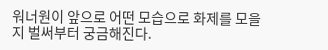워너원이 앞으로 어떤 모습으로 화제를 모을지 벌써부터 궁금해진다.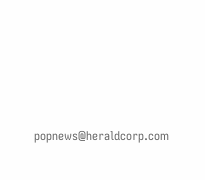popnews@heraldcorp.com